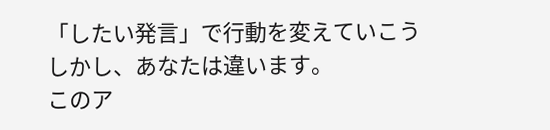「したい発言」で行動を変えていこう
しかし、あなたは違います。
このア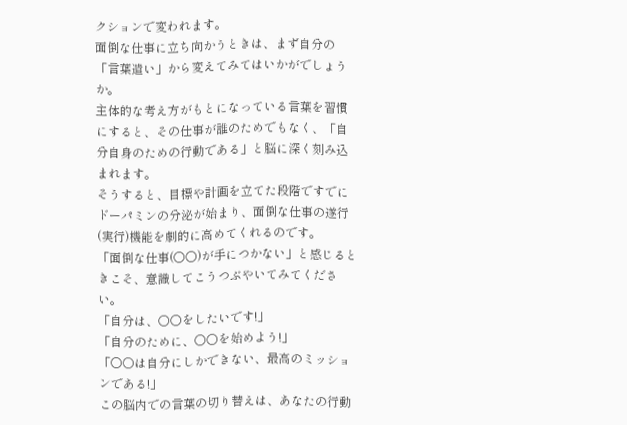クションで変われます。
面倒な仕事に立ち向かうときは、まず自分の「言葉遣い」から変えてみてはいかがでしょうか。
主体的な考え方がもとになっている言葉を習慣にすると、その仕事が誰のためでもなく、「自分自身のための行動である」と脳に深く刻み込まれます。
そうすると、目標や計画を立てた段階ですでにドーパミンの分泌が始まり、面倒な仕事の遂行(実行)機能を劇的に高めてくれるのです。
「面倒な仕事(○○)が手につかない」と感じるときこそ、意識してこうつぶやいてみてください。
「自分は、○○をしたいです!」
「自分のために、○○を始めよう!」
「○○は自分にしかできない、最高のミッションである!」
この脳内での言葉の切り替えは、あなたの行動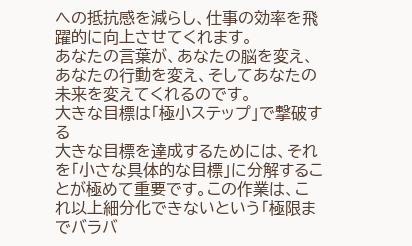への抵抗感を減らし、仕事の効率を飛躍的に向上させてくれます。
あなたの言葉が、あなたの脳を変え、あなたの行動を変え、そしてあなたの未来を変えてくれるのです。
大きな目標は「極小ステップ」で撃破する
大きな目標を達成するためには、それを「小さな具体的な目標」に分解することが極めて重要です。この作業は、これ以上細分化できないという「極限までバラバ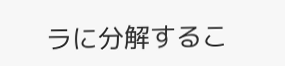ラに分解するこ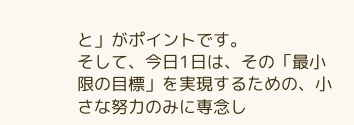と」がポイントです。
そして、今日1日は、その「最小限の目標」を実現するための、小さな努力のみに専念し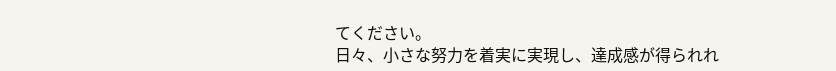てください。
日々、小さな努力を着実に実現し、達成感が得られれ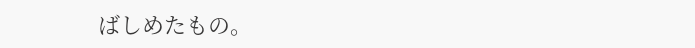ばしめたもの。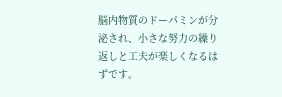脳内物質のドーパミンが分泌され、小さな努力の繰り返しと工夫が楽しくなるはずです。